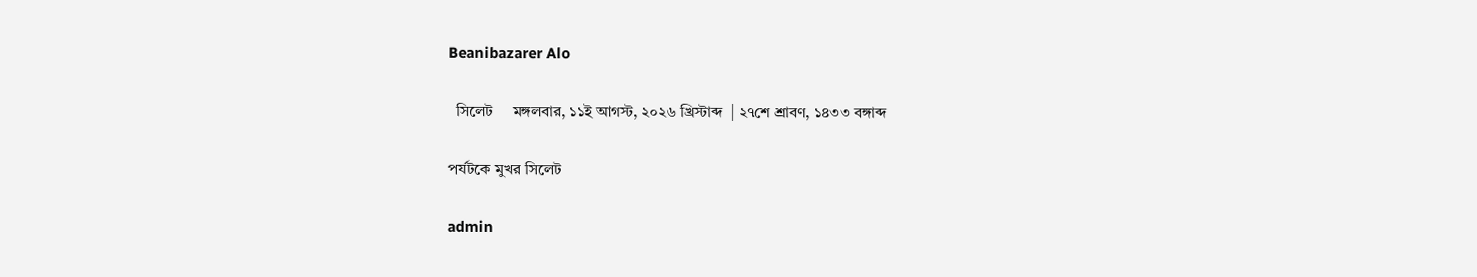Beanibazarer Alo

  সিলেট     মঙ্গলবার, ১১ই আগস্ট, ২০২৬ খ্রিস্টাব্দ  | ২৭শে শ্রাবণ, ১৪৩৩ বঙ্গাব্দ

পর্যটকে মুখর সিলেট

admin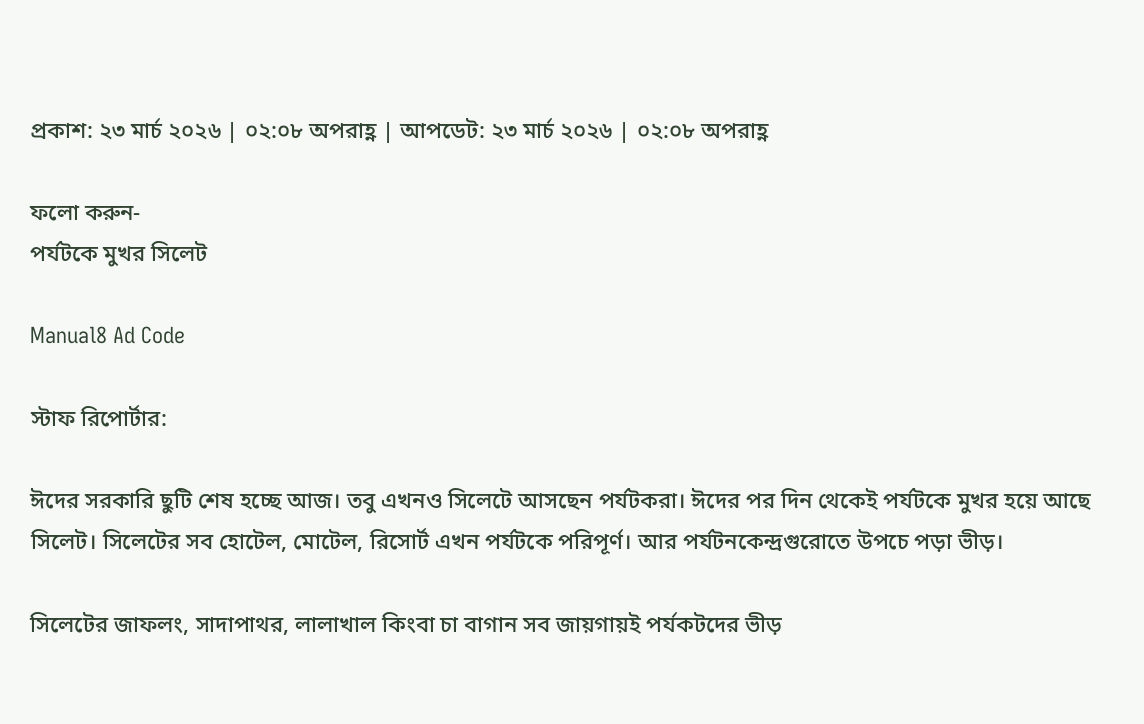প্রকাশ: ২৩ মার্চ ২০২৬ | ০২:০৮ অপরাহ্ণ | আপডেট: ২৩ মার্চ ২০২৬ | ০২:০৮ অপরাহ্ণ

ফলো করুন-
পর্যটকে মুখর সিলেট

Manual8 Ad Code

স্টাফ রিপোর্টার:

ঈদের সরকারি ছুটি শেষ হচ্ছে আজ। তবু এখনও সিলেটে আসছেন পর্যটকরা। ঈদের পর দিন থেকেই পর্যটকে মুখর হয়ে আছে সিলেট। সিলেটের সব হোটেল, মোটেল, রিসোর্ট এখন পর্যটকে পরিপূর্ণ। আর পর্যটনকেন্দ্রগুরোতে উপচে পড়া ভীড়।

সিলেটের জাফলং, সাদাপাথর, লালাখাল কিংবা চা বাগান সব জায়গায়ই পর্যকটদের ভীড়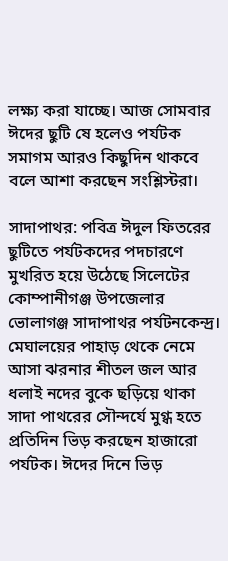লক্ষ্য করা যাচ্ছে। আজ সোমবার ঈদের ছুটি ষে হলেও পর্যটক সমাগম আরও কিছুদিন থাকবে বলে আশা করছেন সংশ্লিস্টরা।

সাদাপাথর: পবিত্র ঈদুল ফিতরের ছুটিতে পর্যটকদের পদচারণে মুখরিত হয়ে উঠেছে সিলেটের কোম্পানীগঞ্জ উপজেলার ভোলাগঞ্জ সাদাপাথর পর্যটনকেন্দ্র। মেঘালয়ের পাহাড় থেকে নেমে আসা ঝরনার শীতল জল আর ধলাই নদের বুকে ছড়িয়ে থাকা সাদা পাথরের সৌন্দর্যে মুগ্ধ হতে প্রতিদিন ভিড় করছেন হাজারো পর্যটক। ঈদের দিনে ভিড়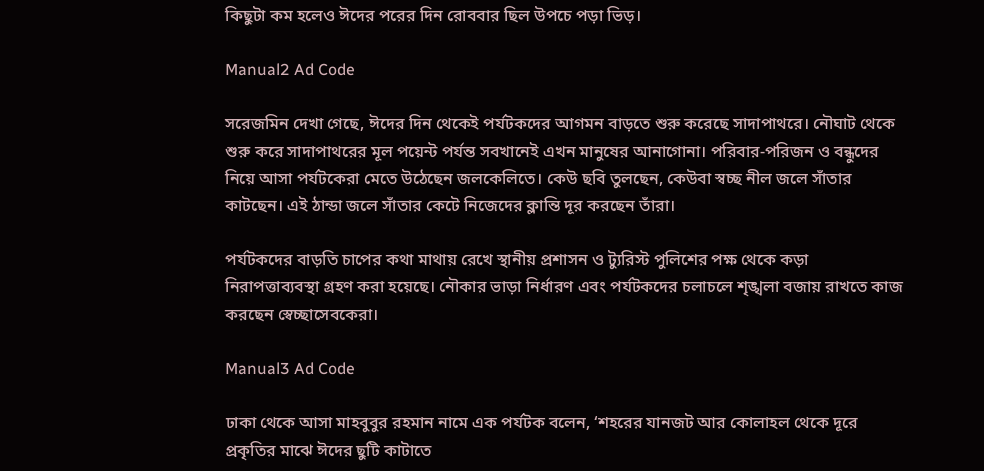কিছুটা কম হলেও ঈদের পরের দিন রোববার ছিল উপচে পড়া ভিড়।

Manual2 Ad Code

সরেজমিন দেখা গেছে, ঈদের দিন থেকেই পর্যটকদের আগমন বাড়তে শুরু করেছে সাদাপাথরে। নৌঘাট থেকে শুরু করে সাদাপাথরের মূল পয়েন্ট পর্যন্ত সবখানেই এখন মানুষের আনাগোনা। পরিবার-পরিজন ও বন্ধুদের নিয়ে আসা পর্যটকেরা মেতে উঠেছেন জলকেলিতে। কেউ ছবি তুলছেন, কেউবা স্বচ্ছ নীল জলে সাঁতার কাটছেন। এই ঠান্ডা জলে সাঁতার কেটে নিজেদের ক্লান্তি দূর করছেন তাঁরা।

পর্যটকদের বাড়তি চাপের কথা মাথায় রেখে স্থানীয় প্রশাসন ও ট্যুরিস্ট পুলিশের পক্ষ থেকে কড়া নিরাপত্তাব্যবস্থা গ্রহণ করা হয়েছে। নৌকার ভাড়া নির্ধারণ এবং পর্যটকদের চলাচলে শৃঙ্খলা বজায় রাখতে কাজ করছেন স্বেচ্ছাসেবকেরা।

Manual3 Ad Code

ঢাকা থেকে আসা মাহবুবুর রহমান নামে এক পর্যটক বলেন, ‘শহরের যানজট আর কোলাহল থেকে দূরে প্রকৃতির মাঝে ঈদের ছুটি কাটাতে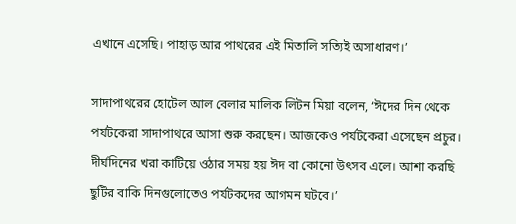এখানে এসেছি। পাহাড় আর পাথরের এই মিতালি সত্যিই অসাধারণ।’

সাদাপাথরের হোটেল আল বেলার মালিক লিটন মিয়া বলেন, ‘ঈদের দিন থেকে পর্যটকেরা সাদাপাথরে আসা শুরু করছেন। আজকেও পর্যটকেরা এসেছেন প্রচুর। দীর্ঘদিনের খরা কাটিয়ে ওঠার সময় হয় ঈদ বা কোনো উৎসব এলে। আশা করছি ছুটির বাকি দিনগুলোতেও পর্যটকদের আগমন ঘটবে।’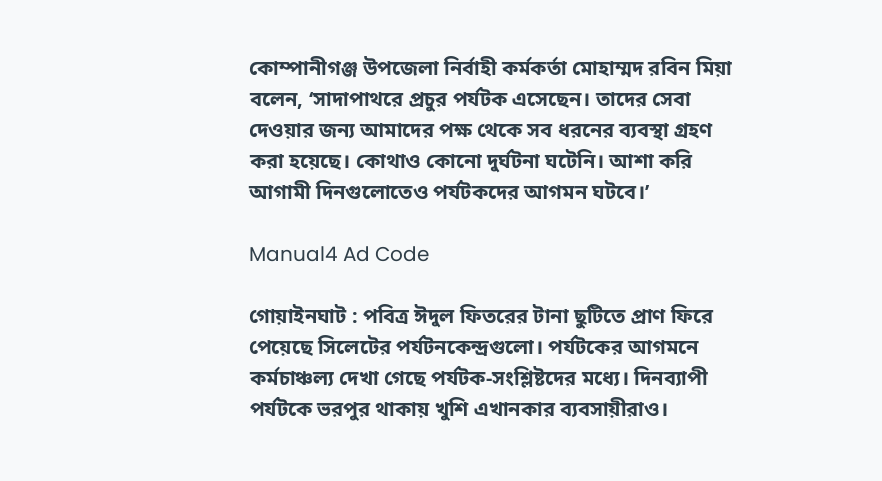কোম্পানীগঞ্জ উপজেলা নির্বাহী কর্মকর্তা মোহাম্মদ রবিন মিয়া বলেন, ‘সাদাপাথরে প্রচুর পর্যটক এসেছেন। তাদের সেবা দেওয়ার জন্য আমাদের পক্ষ থেকে সব ধরনের ব্যবস্থা গ্রহণ করা হয়েছে। কোথাও কোনো দুর্ঘটনা ঘটেনি। আশা করি আগামী দিনগুলোতেও পর্যটকদের আগমন ঘটবে।’

Manual4 Ad Code

গোয়াইনঘাট : পবিত্র ঈদুল ফিতরের টানা ছুটিতে প্রাণ ফিরে পেয়েছে সিলেটের পর্যটনকেন্দ্রগুলো। পর্যটকের আগমনে কর্মচাঞ্চল্য দেখা গেছে পর্যটক-সংশ্লিষ্টদের মধ্যে। দিনব্যাপী পর্যটকে ভরপুর থাকায় খুশি এখানকার ব্যবসায়ীরাও।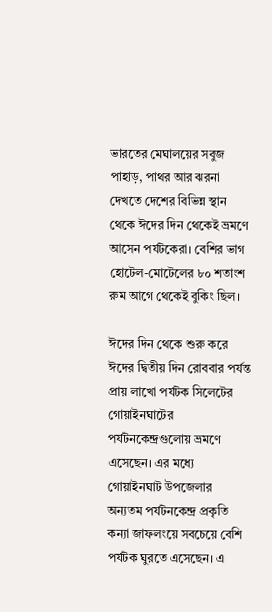ভারতের মেঘালয়ের সবুজ পাহাড়, পাথর আর ঝরনা দেখতে দেশের বিভিন্ন স্থান থেকে ঈদের দিন থেকেই ভ্রমণে আসেন পর্যটকেরা। বেশির ভাগ হোটেল-মোটেলের ৮০ শতাংশ রুম আগে থেকেই বুকিং ছিল।

ঈদের দিন থেকে শুরু করে ঈদের দ্বিতীয় দিন রোববার পর্যন্ত প্রায় লাখো পর্যটক সিলেটের গোয়াইনঘাটের পর্যটনকেন্দ্রগুলোয় ভ্রমণে এসেছেন। এর মধ্যে গোয়াইনঘাট উপজেলার অন্যতম পর্যটনকেন্দ্র প্রকৃতি কন্যা জাফলংয়ে সবচেয়ে বেশি পর্যটক ঘুরতে এসেছেন। এ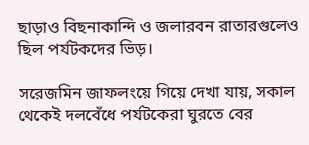ছাড়াও বিছনাকান্দি ও জলারবন রাতারগুলেও ছিল পর্যটকদের ভিড়।

সরেজমিন জাফলংয়ে গিয়ে দেখা যায়, সকাল থেকেই দলবেঁধে পর্যটকেরা ঘুরতে বের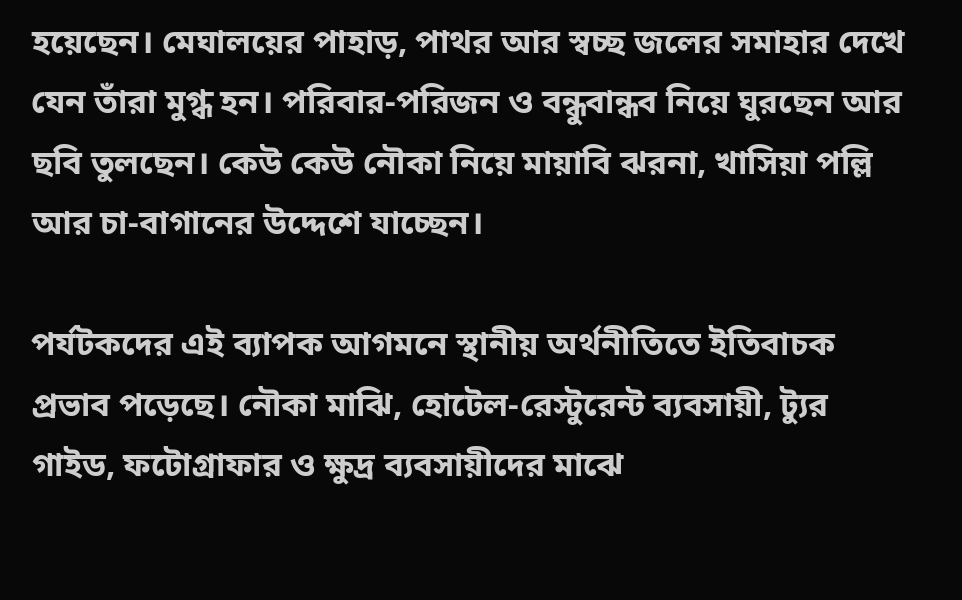হয়েছেন। মেঘালয়ের পাহাড়, পাথর আর স্বচ্ছ জলের সমাহার দেখে যেন তাঁরা মুগ্ধ হন। পরিবার-পরিজন ও বন্ধুবান্ধব নিয়ে ঘুরছেন আর ছবি তুলছেন। কেউ কেউ নৌকা নিয়ে মায়াবি ঝরনা, খাসিয়া পল্লি আর চা-বাগানের উদ্দেশে যাচ্ছেন।

পর্যটকদের এই ব্যাপক আগমনে স্থানীয় অর্থনীতিতে ইতিবাচক প্রভাব পড়েছে। নৌকা মাঝি, হোটেল-রেস্টুরেন্ট ব্যবসায়ী, ট্যুর গাইড, ফটোগ্রাফার ও ক্ষুদ্র ব্যবসায়ীদের মাঝে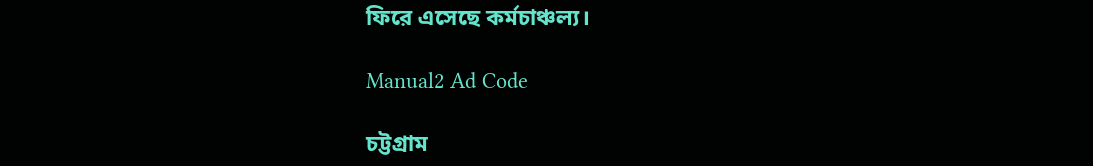ফিরে এসেছে কর্মচাঞ্চল্য।

Manual2 Ad Code

চট্টগ্রাম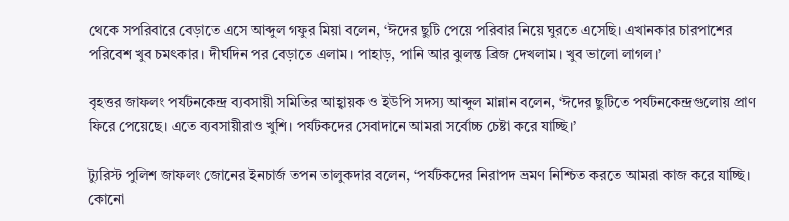থেকে সপরিবারে বেড়াতে এসে আব্দুল গফুর মিয়া বলেন, ‘ঈদের ছুটি পেয়ে পরিবার নিয়ে ঘুরতে এসেছি। এখানকার চারপাশের পরিবেশ খুব চমৎকার। দীর্ঘদিন পর বেড়াতে এলাম। পাহাড়, পানি আর ঝুলন্ত ব্রিজ দেখলাম। খুব ভালো লাগল।’

বৃহত্তর জাফলং পর্যটনকেন্দ্র ব্যবসায়ী সমিতির আহ্বায়ক ও ইউপি সদস্য আব্দুল মান্নান বলেন, ‘ঈদের ছুটিতে পর্যটনকেন্দ্রগুলোয় প্রাণ ফিরে পেয়েছে। এতে ব্যবসায়ীরাও খুশি। পর্যটকদের সেবাদানে আমরা সর্বোচ্চ চেষ্টা করে যাচ্ছি।’

ট্যুরিস্ট পুলিশ জাফলং জোনের ইনচার্জ তপন তালুকদার বলেন, ‘পর্যটকদের নিরাপদ ভ্রমণ নিশ্চিত করতে আমরা কাজ করে যাচ্ছি। কোনো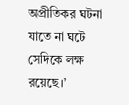অপ্রীতিকর ঘটনা যাতে না ঘটে সেদিকে লক্ষ রয়েছে।’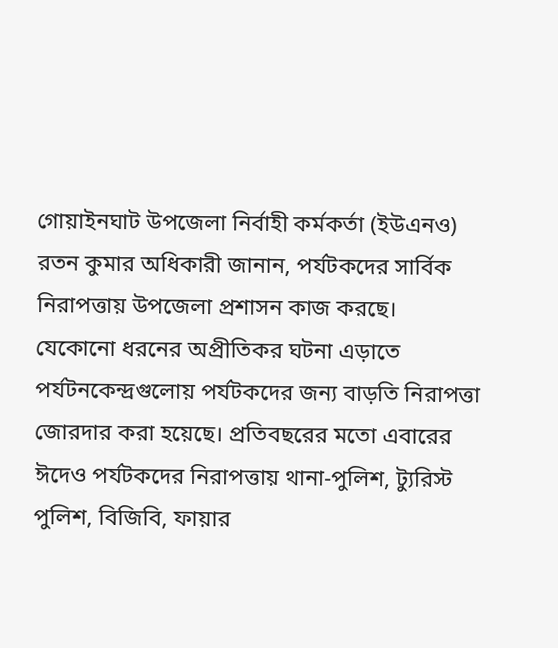গোয়াইনঘাট উপজেলা নির্বাহী কর্মকর্তা (ইউএনও) রতন কুমার অধিকারী জানান, পর্যটকদের সার্বিক নিরাপত্তায় উপজেলা প্রশাসন কাজ করছে। যেকোনো ধরনের অপ্রীতিকর ঘটনা এড়াতে পর্যটনকেন্দ্রগুলোয় পর্যটকদের জন্য বাড়তি নিরাপত্তা জোরদার করা হয়েছে। প্রতিবছরের মতো এবারের ঈদেও পর্যটকদের নিরাপত্তায় থানা-পুলিশ, ট্যুরিস্ট পুলিশ, বিজিবি, ফায়ার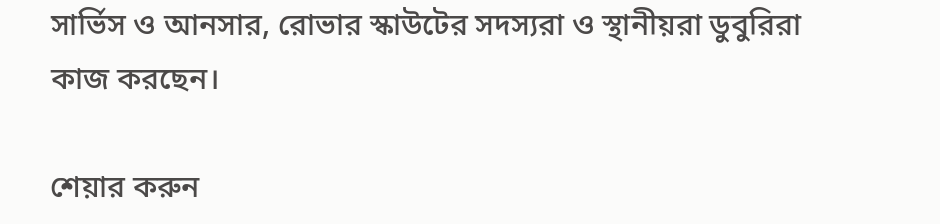সার্ভিস ও আনসার, রোভার স্কাউটের সদস্যরা ও স্থানীয়রা ডুবুরিরা কাজ করছেন।

শেয়ার করুন